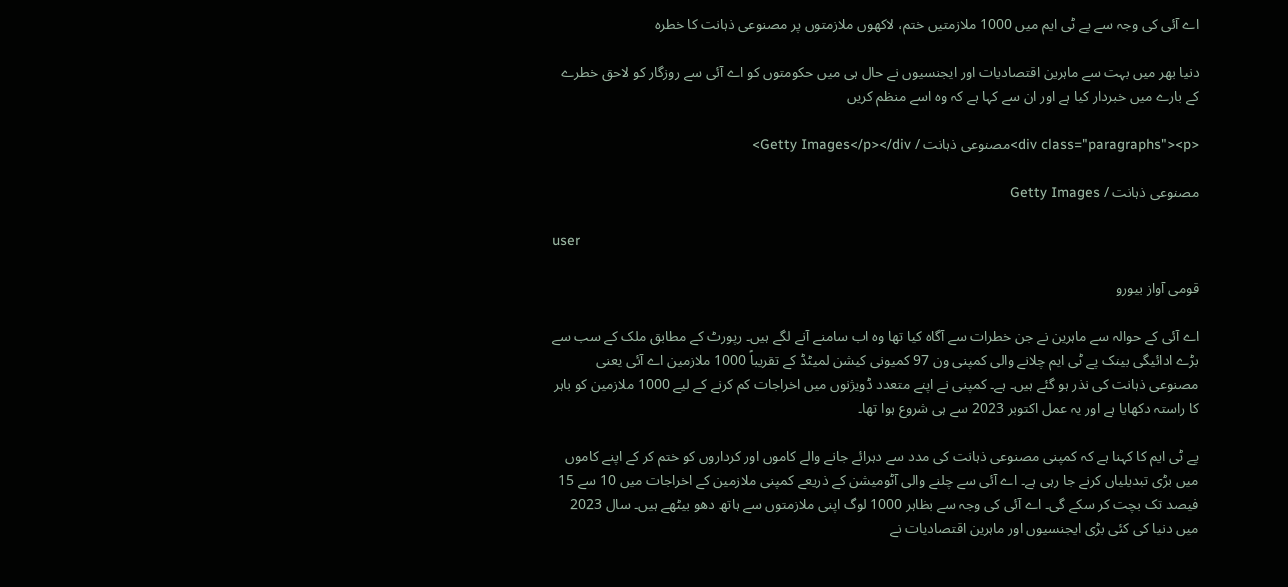اے آئی کی وجہ سے پے ٹی ایم میں 1000 ملازمتیں ختم، لاکھوں ملازمتوں پر مصنوعی ذہانت کا خطرہ

دنیا بھر میں بہت سے ماہرین اقتصادیات اور ایجنسیوں نے حال ہی میں حکومتوں کو اے آئی سے روزگار کو لاحق خطرے کے بارے میں خبردار کیا ہے اور ان سے کہا ہے کہ وہ اسے منظم کریں

<div class="paragraphs"><p>مصنوعی ذہانت / Getty Images</p></div>

مصنوعی ذہانت / Getty Images

user

قومی آواز بیورو

اے آئی کے حوالہ سے ماہرین نے جن خطرات سے آگاہ کیا تھا وہ اب سامنے آنے لگے ہیں۔ رپورٹ کے مطابق ملک کے سب سے بڑے ادائیگی بینک پے ٹی ایم چلانے والی کمپنی ون 97 کمیونی کیشن لمیٹڈ کے تقریباً 1000 ملازمین اے آئی یعنی مصنوعی ذہانت کی نذر ہو گئے ہیں۔ ہے۔ کمپنی نے اپنے متعدد ڈویژنوں میں اخراجات کم کرنے کے لیے 1000 ملازمین کو باہر کا راستہ دکھایا ہے اور یہ عمل اکتوبر 2023 سے ہی شروع ہوا تھا۔

پے ٹی ایم کا کہنا ہے کہ کمپنی مصنوعی ذہانت کی مدد سے دہرائے جانے والے کاموں اور کرداروں کو ختم کر کے اپنے کاموں میں بڑی تبدیلیاں کرنے جا رہی ہے۔ اے آئی سے چلنے والی آٹومیشن کے ذریعے کمپنی ملازمین کے اخراجات میں 10 سے 15 فیصد تک بچت کر سکے گی۔ اے آئی کی وجہ سے بظاہر 1000 لوگ اپنی ملازمتوں سے ہاتھ دھو بیٹھے ہیں۔ سال 2023 میں دنیا کی کئی بڑی ایجنسیوں اور ماہرین اقتصادیات نے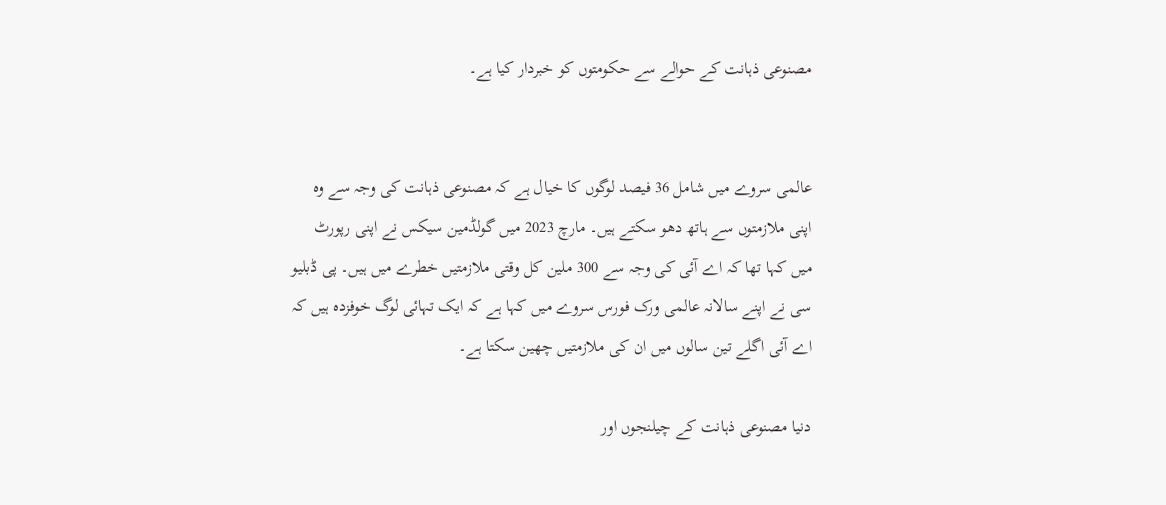مصنوعی ذہانت کے حوالے سے حکومتوں کو خبردار کیا ہے۔


عالمی سروے میں شامل 36 فیصد لوگوں کا خیال ہے کہ مصنوعی ذہانت کی وجہ سے وہ اپنی ملازمتوں سے ہاتھ دھو سکتے ہیں۔ مارچ 2023 میں گولڈمین سیکس نے اپنی رپورٹ میں کہا تھا کہ اے آئی کی وجہ سے 300 ملین کل وقتی ملازمتیں خطرے میں ہیں۔ پی ڈبلیو سی نے اپنے سالانہ عالمی ورک فورس سروے میں کہا ہے کہ ایک تہائی لوگ خوفزدہ ہیں کہ اے آئی اگلے تین سالوں میں ان کی ملازمتیں چھین سکتا ہے۔

دنیا مصنوعی ذہانت کے چیلنجوں اور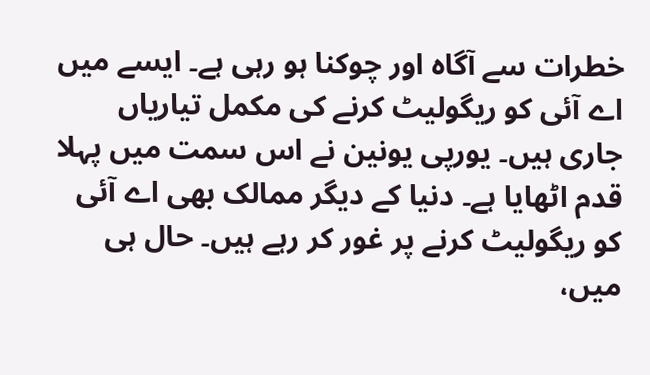خطرات سے آگاہ اور چوکنا ہو رہی ہے۔ ایسے میں اے آئی کو ریگولیٹ کرنے کی مکمل تیاریاں جاری ہیں۔ یورپی یونین نے اس سمت میں پہلا قدم اٹھایا ہے۔ دنیا کے دیگر ممالک بھی اے آئی کو ریگولیٹ کرنے پر غور کر رہے ہیں۔ حال ہی میں،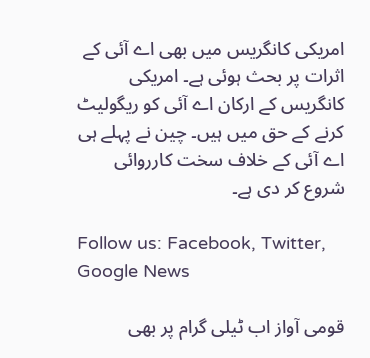امریکی کانگریس میں بھی اے آئی کے اثرات پر بحث ہوئی ہے۔ امریکی کانگریس کے ارکان اے آئی کو ریگولیٹ کرنے کے حق میں ہیں۔ چین نے پہلے ہی اے آئی کے خلاف سخت کارروائی شروع کر دی ہے۔

Follow us: Facebook, Twitter, Google News

قومی آواز اب ٹیلی گرام پر بھی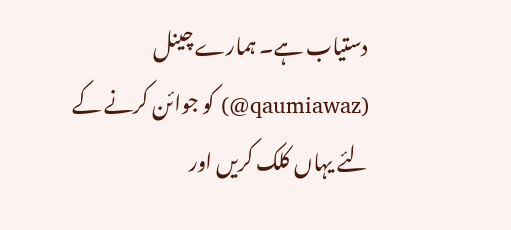دستیاب ہے۔ ہمارے چینل (qaumiawaz@) کو جوائن کرنے کے لئے یہاں کلک کریں اور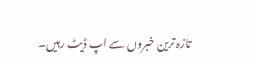تازہ ترین خبروں سے اپ ڈیٹ رہیں۔